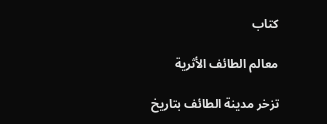كتاب

معالم الطائف الأثرية

تزخر مدينة الطائف بتاريخ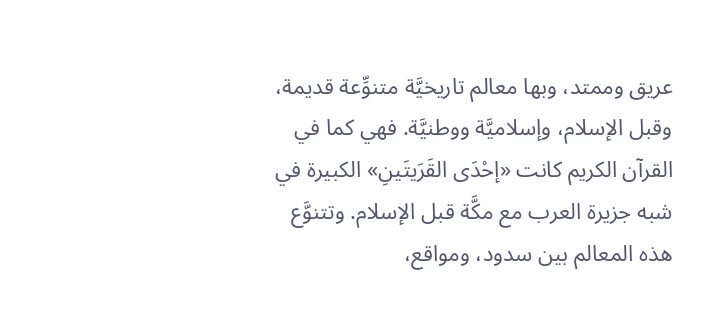عريق وممتد، وبها معالم تاريخيَّة متنوِّعة قديمة، وقبل الإسلام، وإسلاميَّة ووطنيَّة. فهي كما في القرآن الكريم كانت «إحْدَى القَرَيتَينِ» الكبيرة في شبه جزيرة العرب مع مكَّة قبل الإسلام. وتتنوَّع هذه المعالم بين سدود، ومواقع،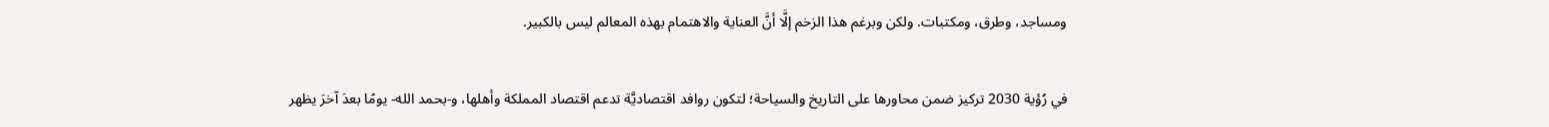ومساجد، وطرق، ومكتبات. ولكن وبرغم هذا الزخم إلَّا أنَّ العناية والاهتمام بهذه المعالم ليس بالكبير.

في رُؤية 2030 تركيز ضمن محاورها على التاريخ والسياحة؛ لتكون روافد اقتصاديَّة تدعم اقتصاد المملكة وأهلها، و-بحمد الله- يومًا بعدَ آخرَ يظهر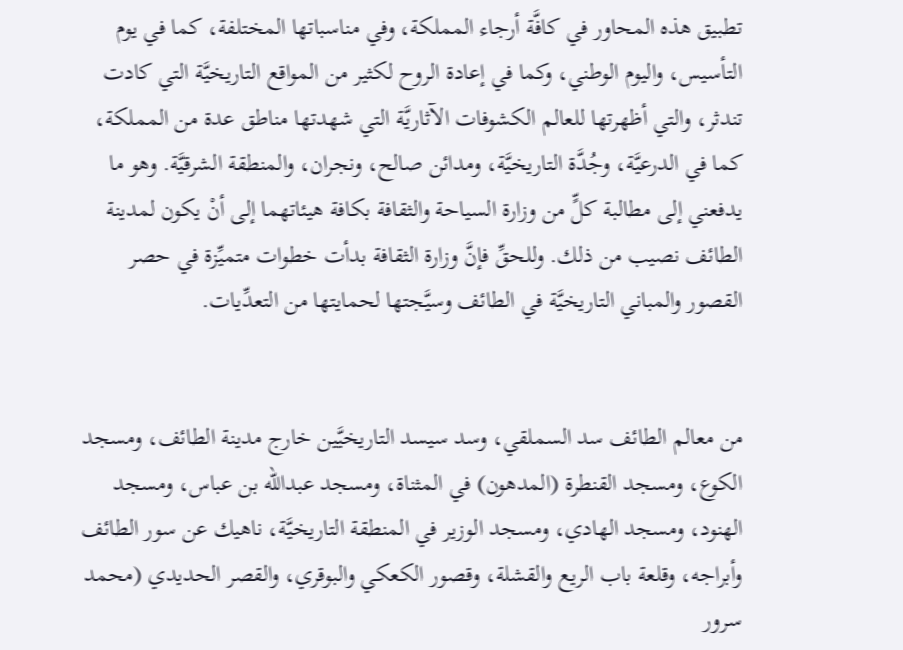تطبيق هذه المحاور في كافَّة أرجاء المملكة، وفي مناسباتها المختلفة، كما في يوم التأسيس، واليوم الوطني، وكما في إعادة الروح لكثير من المواقع التاريخيَّة التي كادت تندثر، والتي أظهرتها للعالم الكشوفات الآثاريَّة التي شهدتها مناطق عدة من المملكة، كما في الدرعيَّة، وجُدَّة التاريخيَّة، ومدائن صالح، ونجران، والمنطقة الشرقيَّة. وهو ما يدفعني إلى مطالبة كلٍّ من وزارة السياحة والثقافة بكافة هيئاتهما إلى أنْ يكون لمدينة الطائف نصيب من ذلك. وللحقِّ فإنَّ وزارة الثقافة بدأت خطوات متميِّزة في حصر القصور والمباني التاريخيَّة في الطائف وسيَّجتها لحمايتها من التعدِّيات.


من معالم الطائف سد السملقي، وسد سيسد التاريخيَّين خارج مدينة الطائف، ومسجد الكوع، ومسجد القنطرة (المدهون) في المثناة، ومسجد عبدالله بن عباس، ومسجد الهنود، ومسجد الهادي، ومسجد الوزير في المنطقة التاريخيَّة، ناهيك عن سور الطائف وأبراجه، وقلعة باب الريع والقشلة، وقصور الكعكي والبوقري، والقصر الحديدي (محمد سرور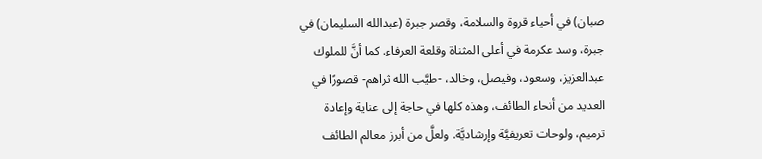صبان) في أحياء قروة والسلامة، وقصر جبرة (عبدالله السليمان) في جبرة، وسد عكرمة في أعلى المثناة وقلعة العرفاء. كما أنَّ للملوك عبدالعزيز، وسعود، وفيصل، وخالد، -طيَّب الله ثراهم- قصورًا في العديد من أنحاء الطائف، وهذه كلها في حاجة إلى عناية وإعادة ترميم، ولوحات تعريفيَّة وإرشاديَّة. ولعلَّ من أبرز معالم الطائف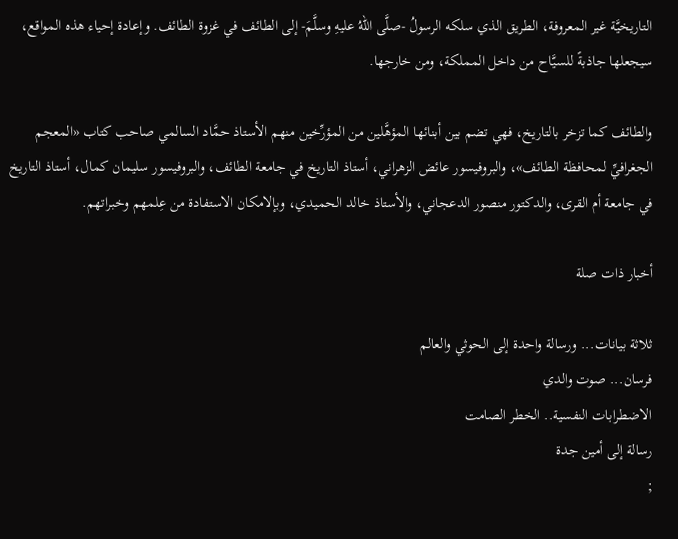التاريخيَّة غير المعروفة، الطريق الذي سلكه الرسولُ -صلَّى اللهُ عليهِ وسلَّمَ- إلى الطائف في غزوة الطائف. وإعادة إحياء هذه المواقع، سيجعلها جاذبةً للسيَّاح من داخل المملكة، ومن خارجها.

والطائف كما تزخر بالتاريخ، فهي تضم بين أبنائها المؤهَّلين من المؤرِّخين منهم الأستاذ حمَّاد السالمي صاحب كتاب «المعجم الجغرافيِّ لمحافظة الطائف»، والبروفيسور عائض الزهراني، أستاذ التاريخ في جامعة الطائف، والبروفيسور سليمان كمال، أستاذ التاريخ في جامعة أم القرى، والدكتور منصور الدعجاني، والأستاذ خالد الحميدي، وبإلامكان الاستفادة من عِلمهم وخبراتهم.

أخبار ذات صلة

ثلاثة بيانات... ورسالة واحدة إلى الحوثي والعالم
فرسان... صوت والدي
الاضطرابات النفسية.. الخطر الصامت
رسالة إلى أمين جدة
;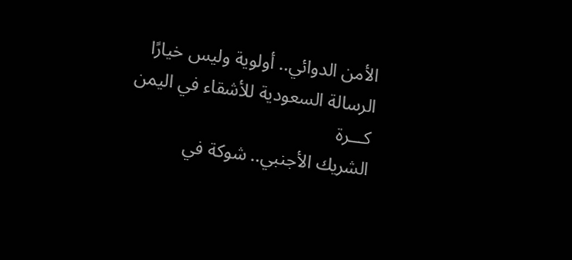الأمن الدوائي.. أولوية وليس خيارًا
الرسالة السعودية للأشقاء في اليمن
كـــرة
الشريك الأجنبي.. شوكة في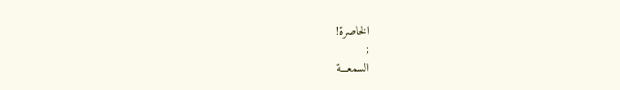الخاصرة!
;
السمعـــة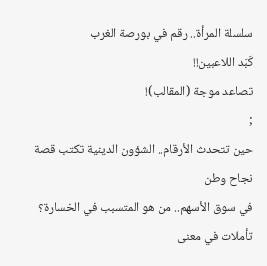سلسلة المرأة.. رقم في بورصة الغرب
كَبَد اللاعبين!!
تصاعد موجة (المقالب)!
;
حين تتحدث الأرقام.. الشؤون الدينية تكتب قصة نجاح وطن
في سوق الأسهم.. من هو المتسبب في الخسارة؟
تأملات في معنى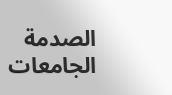الصدمة
الجامعات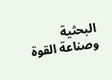البحثية وصناعة القوة